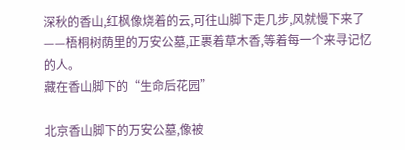深秋的香山,红枫像烧着的云,可往山脚下走几步,风就慢下来了——梧桐树荫里的万安公墓,正裹着草木香,等着每一个来寻记忆的人。
藏在香山脚下的“生命后花园”

北京香山脚下的万安公墓,像被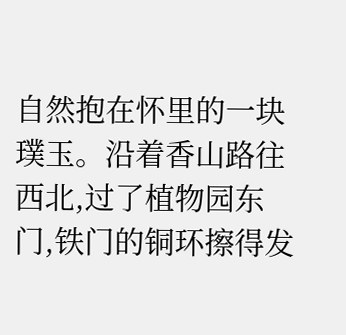自然抱在怀里的一块璞玉。沿着香山路往西北,过了植物园东门,铁门的铜环擦得发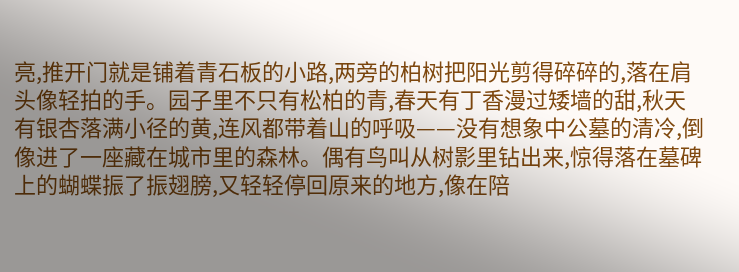亮,推开门就是铺着青石板的小路,两旁的柏树把阳光剪得碎碎的,落在肩头像轻拍的手。园子里不只有松柏的青,春天有丁香漫过矮墙的甜,秋天有银杏落满小径的黄,连风都带着山的呼吸——没有想象中公墓的清冷,倒像进了一座藏在城市里的森林。偶有鸟叫从树影里钻出来,惊得落在墓碑上的蝴蝶振了振翅膀,又轻轻停回原来的地方,像在陪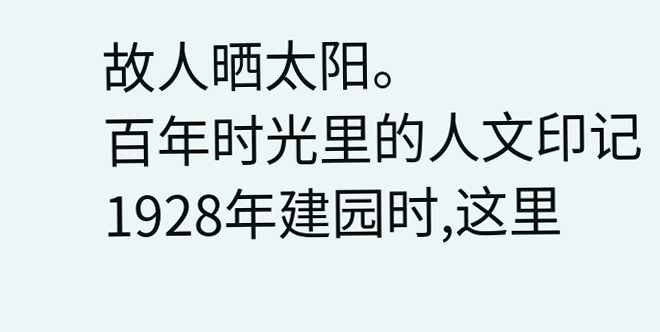故人晒太阳。
百年时光里的人文印记
1928年建园时,这里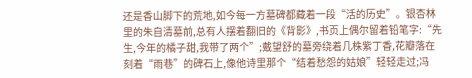还是香山脚下的荒地,如今每一方墓碑都藏着一段“活的历史”。银杏林里的朱自清墓前,总有人摆着翻旧的《背影》,书页上偶尔留着铅笔字:“先生,今年的橘子甜,我带了两个”;戴望舒的墓旁绕着几株紫丁香,花瓣落在刻着“雨巷”的碑石上,像他诗里那个“结着愁怨的姑娘”轻轻走过;冯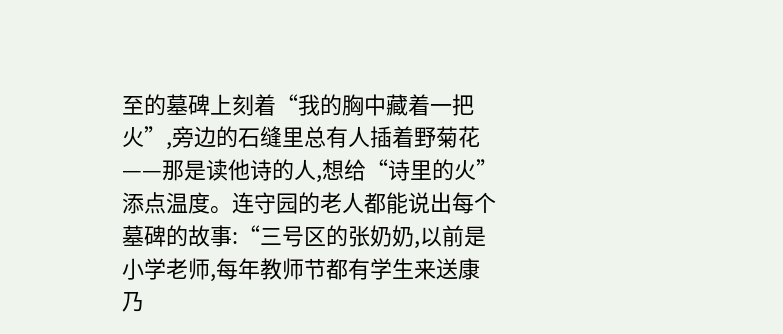至的墓碑上刻着“我的胸中藏着一把火”,旁边的石缝里总有人插着野菊花——那是读他诗的人,想给“诗里的火”添点温度。连守园的老人都能说出每个墓碑的故事:“三号区的张奶奶,以前是小学老师,每年教师节都有学生来送康乃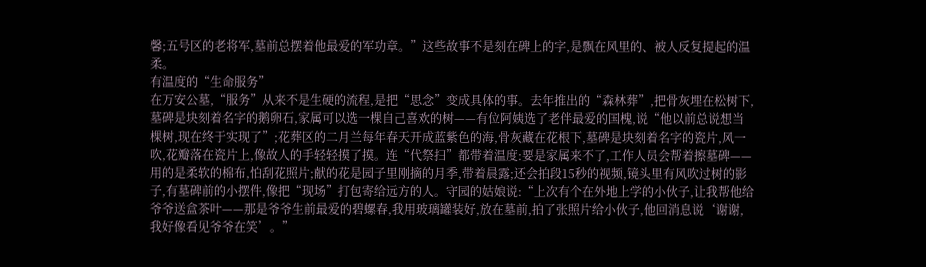馨;五号区的老将军,墓前总摆着他最爱的军功章。”这些故事不是刻在碑上的字,是飘在风里的、被人反复提起的温柔。
有温度的“生命服务”
在万安公墓,“服务”从来不是生硬的流程,是把“思念”变成具体的事。去年推出的“森林葬”,把骨灰埋在松树下,墓碑是块刻着名字的鹅卵石,家属可以选一棵自己喜欢的树——有位阿姨选了老伴最爱的国槐,说“他以前总说想当棵树,现在终于实现了”;花葬区的二月兰每年春天开成蓝紫色的海,骨灰藏在花根下,墓碑是块刻着名字的瓷片,风一吹,花瓣落在瓷片上,像故人的手轻轻摸了摸。连“代祭扫”都带着温度:要是家属来不了,工作人员会帮着擦墓碑——用的是柔软的棉布,怕刮花照片;献的花是园子里刚摘的月季,带着晨露;还会拍段15秒的视频,镜头里有风吹过树的影子,有墓碑前的小摆件,像把“现场”打包寄给远方的人。守园的姑娘说:“上次有个在外地上学的小伙子,让我帮他给爷爷送盒茶叶——那是爷爷生前最爱的碧螺春,我用玻璃罐装好,放在墓前,拍了张照片给小伙子,他回消息说‘谢谢,我好像看见爷爷在笑’。”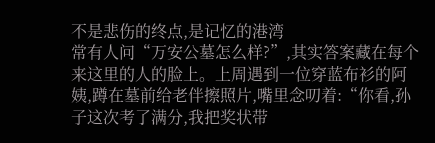不是悲伤的终点,是记忆的港湾
常有人问“万安公墓怎么样?”,其实答案藏在每个来这里的人的脸上。上周遇到一位穿蓝布衫的阿姨,蹲在墓前给老伴擦照片,嘴里念叨着:“你看,孙子这次考了满分,我把奖状带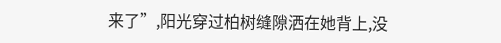来了”,阳光穿过柏树缝隙洒在她背上,没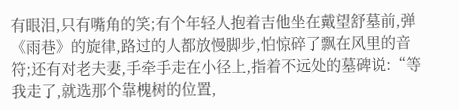有眼泪,只有嘴角的笑;有个年轻人抱着吉他坐在戴望舒墓前,弹《雨巷》的旋律,路过的人都放慢脚步,怕惊碎了飘在风里的音符;还有对老夫妻,手牵手走在小径上,指着不远处的墓碑说:“等我走了,就选那个靠槐树的位置,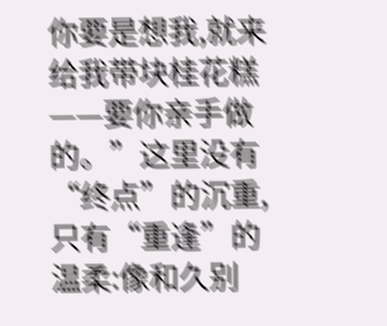你要是想我,就来给我带块桂花糕——要你亲手做的。”这里没有“终点”的沉重,只有“重逢”的温柔:像和久别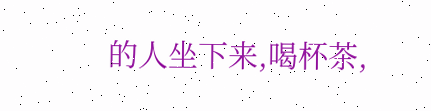的人坐下来,喝杯茶,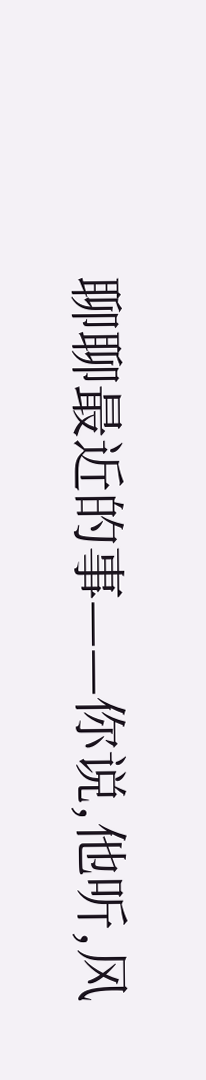聊聊最近的事——你说,他听,风